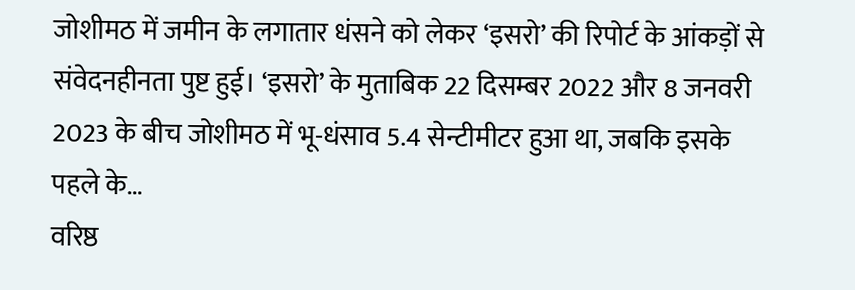जोशीमठ में जमीन के लगातार धंसने को लेकर ‘इसरो’ की रिपोर्ट के आंकड़ों से संवेदनहीनता पुष्ट हुई। ‘इसरो’ के मुताबिक 22 दिसम्बर 2022 और 8 जनवरी 2023 के बीच जोशीमठ में भू-धंसाव 5.4 सेन्टीमीटर हुआ था, जबकि इसके पहले के…
वरिष्ठ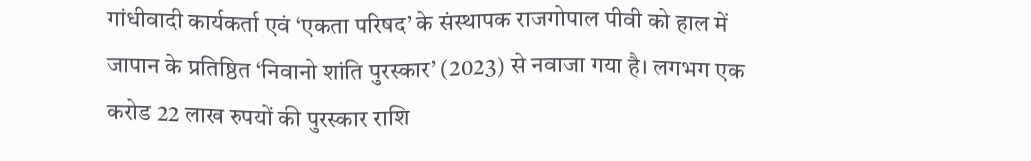गांधीवादी कार्यकर्ता एवं ‘एकता परिषद’ के संस्थापक राजगोपाल पीवी को हाल में जापान के प्रतिष्ठित ‘निवानो शांति पुरस्कार’ (2023) से नवाजा गया है। लगभग एक करोड 22 लाख रुपयों की पुरस्कार राशि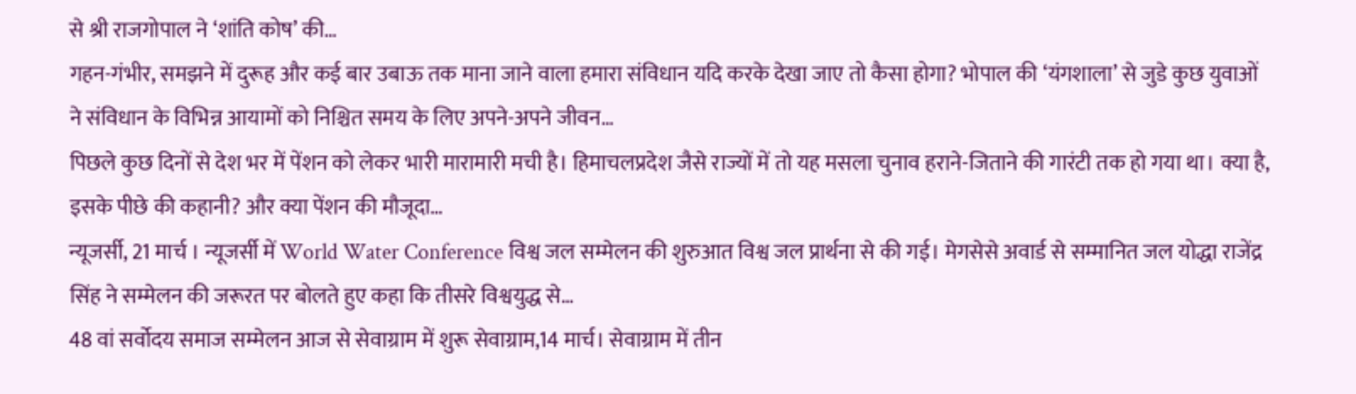से श्री राजगोपाल ने ‘शांति कोष’ की…
गहन-गंभीर, समझने में दुरूह और कई बार उबाऊ तक माना जाने वाला हमारा संविधान यदि करके देखा जाए तो कैसा होगा? भोपाल की ‘यंगशाला’ से जुडे कुछ युवाओं ने संविधान के विभिन्न आयामों को निश्चित समय के लिए अपने-अपने जीवन…
पिछले कुछ दिनों से देश भर में पेंशन को लेकर भारी मारामारी मची है। हिमाचलप्रदेश जैसे राज्यों में तो यह मसला चुनाव हराने-जिताने की गारंटी तक हो गया था। क्या है, इसके पीछे की कहानी? और क्या पेंशन की मौजूदा…
न्यूजर्सी, 21 मार्च । न्यूजर्सी में World Water Conference विश्व जल सम्मेलन की शुरुआत विश्व जल प्रार्थना से की गई। मेगसेसे अवार्ड से सम्मानित जल योद्धा राजेंद्र सिंह ने सम्मेलन की जरूरत पर बोलते हुए कहा कि तीसरे विश्वयुद्ध से…
48 वां सर्वोदय समाज सम्मेलन आज से सेवाग्राम में शुरू सेवाग्राम,14 मार्च। सेवाग्राम में तीन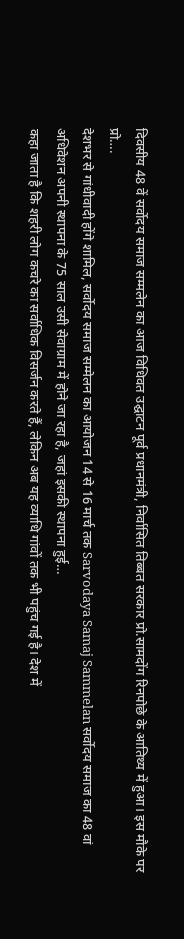दिवसीय 48 वें सर्वोदय समाज सम्मलेन का आज विधिवत उद्घाटन पूर्व प्रधानमंत्री, निर्वासित तिब्बत सरकार प्रो.सामदोंग रिनपोछे के आतिथ्य में हुआ। इस मौके पर प्रो….
देशभर से गांधीवादी होंगे शामिल, सर्वोदय समाज सम्मेलन का आयोजन 14 से 16 मार्च तक Sarvodaya Samaj Sammelan सर्वोदय समाज का 48 वां अधिवेशन अपनी स्थापना के 75 साल उसी सेवाग्राम में होने जा रहा है, जहां इसकी स्थापना हुई…
कहा जाता है कि शहरी लोग कचरे का सर्वाधिक विसर्जन करते हैं, लेकिन अब यह व्याधि गांवों तक भी पहुंच गई है। देश में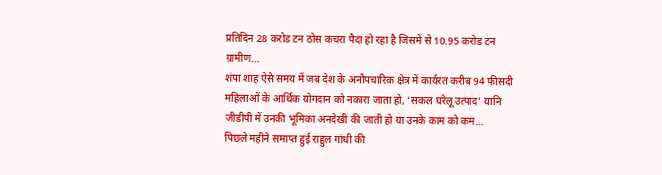प्रतिदिन 28 करोड टन ठोस कचरा पैदा हो रहा है जिसमें से 10.95 करोड टन ग्रामीण…
शंपा शाह ऐसे समय में जब देश के अनौपचारिक क्षेत्र में कार्यरत करीब 94 फीसदी महिलाओं के आर्थिक योगदान को नकारा जाता हो, ‘सकल घरेलू उत्पाद’ यानि जीडीपी में उनकी भूमिका अनदेखी की जाती हो या उनके काम को कम…
पिछले महीने समाप्त हुई राहुल गांधी की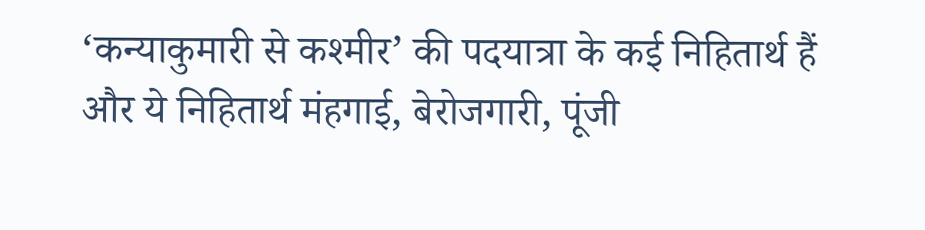‘कन्याकुमारी से कश्मीर’ की पदयात्रा के कई निहितार्थ हैं और ये निहितार्थ मंहगाई, बेरोजगारी, पूंजी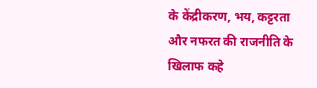के केंद्रीकरण, भय, कट्टरता और नफरत की राजनीति के खिलाफ कहे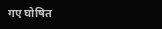गए घोषित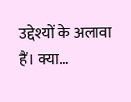उद्देश्यों के अलावा हैं। क्या…